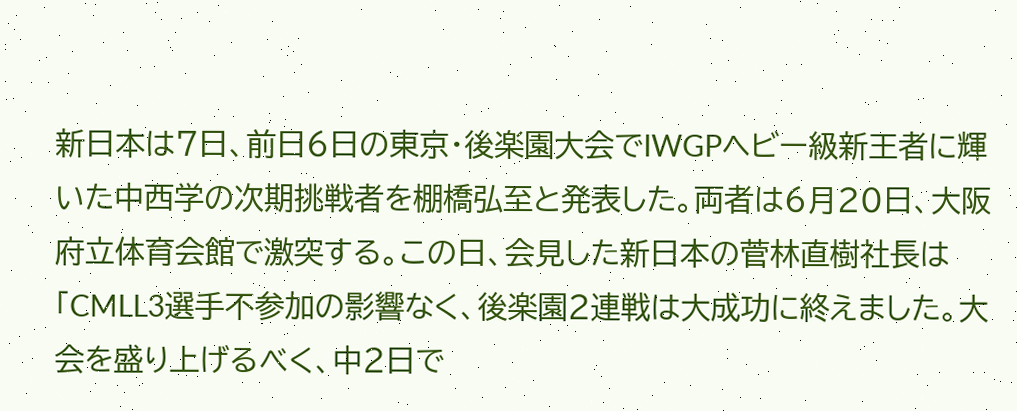新日本は7日、前日6日の東京・後楽園大会でIWGPヘビー級新王者に輝いた中西学の次期挑戦者を棚橋弘至と発表した。両者は6月20日、大阪府立体育会館で激突する。この日、会見した新日本の菅林直樹社長は「CMLL3選手不参加の影響なく、後楽園2連戦は大成功に終えました。大会を盛り上げるべく、中2日で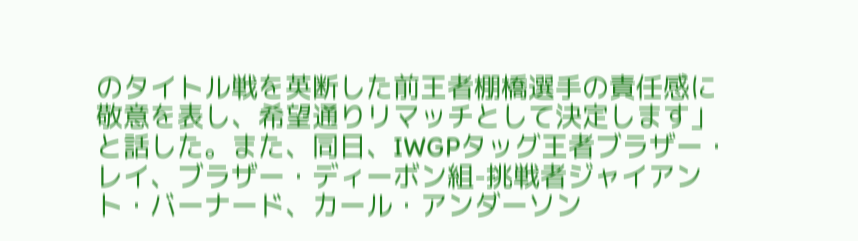のタイトル戦を英断した前王者棚橋選手の責任感に敬意を表し、希望通りリマッチとして決定します」と話した。また、同日、IWGPタッグ王者ブラザー・レイ、ブラザー・ディーボン組-挑戦者ジャイアント・バーナード、カール・アンダーソン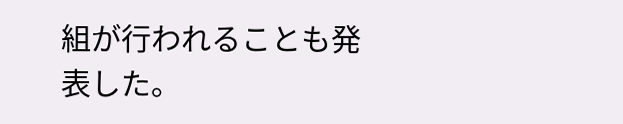組が行われることも発表した。